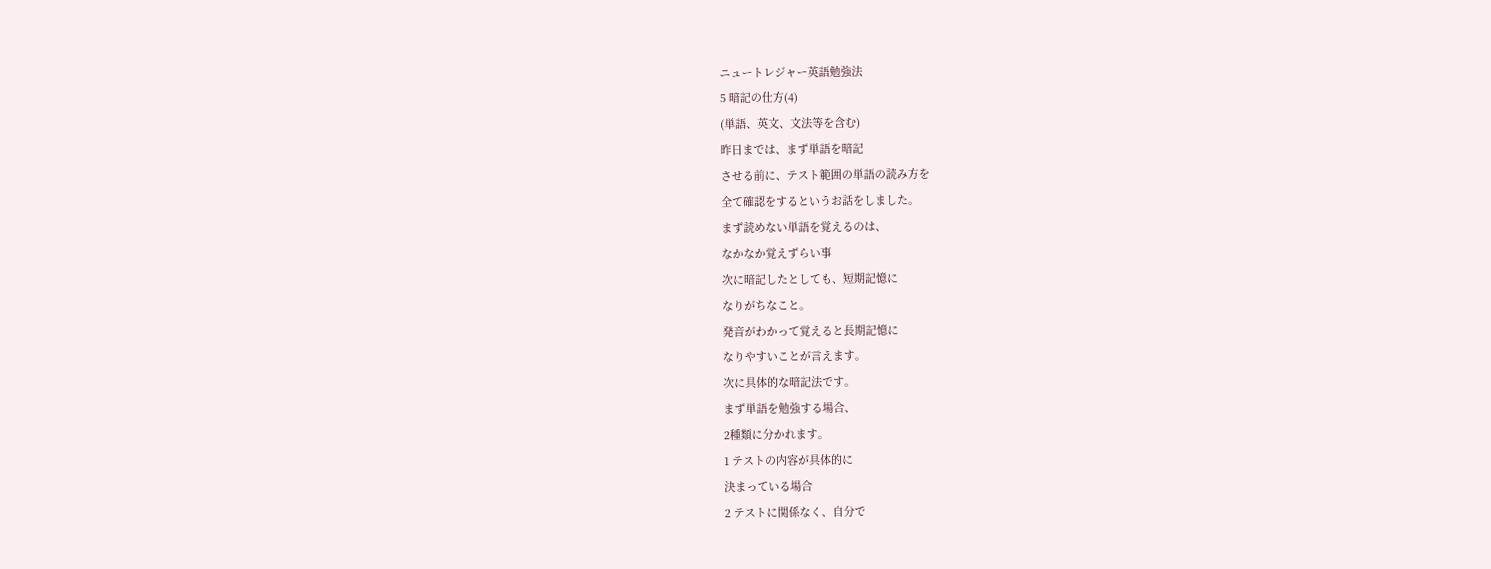ニュートレジャー英語勉強法
5 暗記の仕方(4)
(単語、英文、文法等を含む)
昨日までは、まず単語を暗記
させる前に、テスト範囲の単語の読み方を
全て確認をするというお話をしました。
まず読めない単語を覚えるのは、
なかなか覚えずらい事
次に暗記したとしても、短期記憶に
なりがちなこと。
発音がわかって覚えると長期記憶に
なりやすいことが言えます。
次に具体的な暗記法です。
まず単語を勉強する場合、
2種類に分かれます。
1 テストの内容が具体的に
決まっている場合
2 テストに関係なく、自分で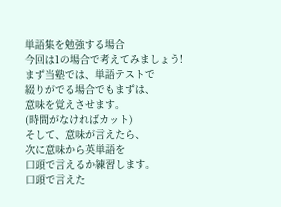単語集を勉強する場合
今回は1の場合で考えてみましょう!
まず当塾では、単語テストで
綴りがでる場合でもまずは、
意味を覚えさせます。
(時間がなければカット)
そして、意味が言えたら、
次に意味から英単語を
口頭で言えるか練習します。
口頭で言えた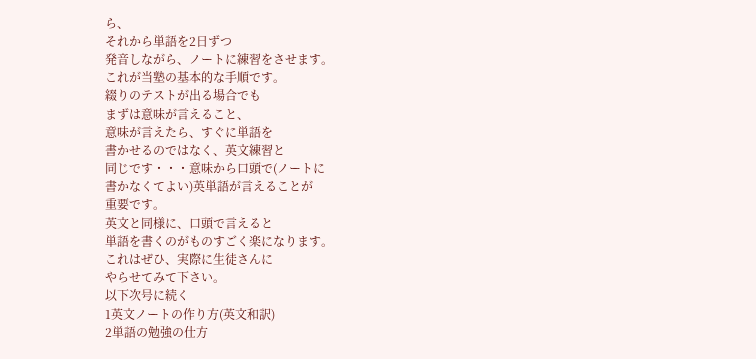ら、
それから単語を2日ずつ
発音しながら、ノートに練習をさせます。
これが当塾の基本的な手順です。
綴りのテストが出る場合でも
まずは意味が言えること、
意味が言えたら、すぐに単語を
書かせるのではなく、英文練習と
同じです・・・意味から口頭で(ノートに
書かなくてよい)英単語が言えることが
重要です。
英文と同様に、口頭で言えると
単語を書くのがものすごく楽になります。
これはぜひ、実際に生徒さんに
やらせてみて下さい。
以下次号に続く
1英文ノートの作り方(英文和訳)
2単語の勉強の仕方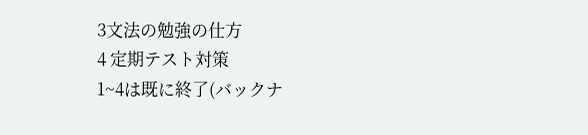3文法の勉強の仕方
4 定期テスト対策
1~4は既に終了(バックナ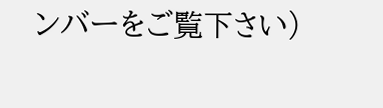ンバーをご覧下さい)